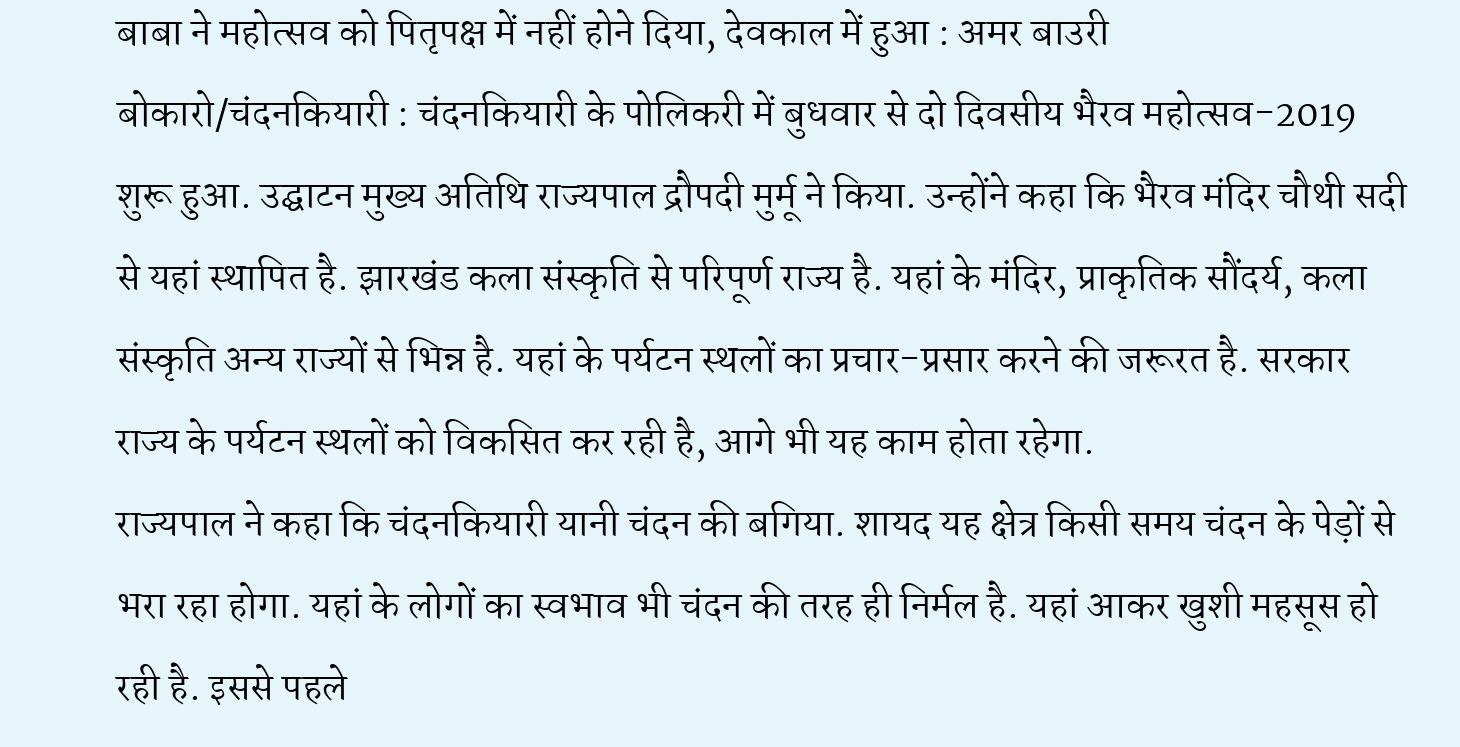बाबा ने महोत्सव को पितृपक्ष में नहीं होने दिया, देवकाल में हुआ : अमर बाउरी
बोकारो/चंदनकियारी : चंदनकियारी के पोलिकरी में बुधवार से दो दिवसीय भैरव महोत्सव-2019 शुरू हुआ. उद्घाटन मुख्य अतिथि राज्यपाल द्रौपदी मुर्मू ने किया. उन्होंने कहा कि भैरव मंदिर चौथी सदी से यहां स्थापित है. झारखंड कला संस्कृति से परिपूर्ण राज्य है. यहां के मंदिर, प्राकृतिक सौंदर्य, कला संस्कृति अन्य राज्यों से भिन्न है. यहां के पर्यटन स्थलों का प्रचार-प्रसार करने की जरूरत है. सरकार राज्य के पर्यटन स्थलों को विकसित कर रही है, आगे भी यह काम होता रहेगा.
राज्यपाल ने कहा कि चंदनकियारी यानी चंदन की बगिया. शायद यह क्षेत्र किसी समय चंदन के पेड़ों से भरा रहा होगा. यहां के लोगों का स्वभाव भी चंदन की तरह ही निर्मल है. यहां आकर खुशी महसूस हो रही है. इससे पहले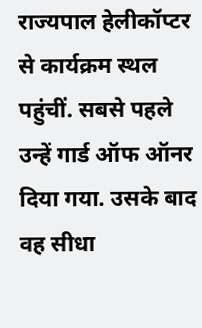राज्यपाल हेलीकॉप्टर से कार्यक्रम स्थल पहुंचीं. सबसे पहले उन्हें गार्ड ऑफ ऑनर दिया गया. उसके बाद वह सीधा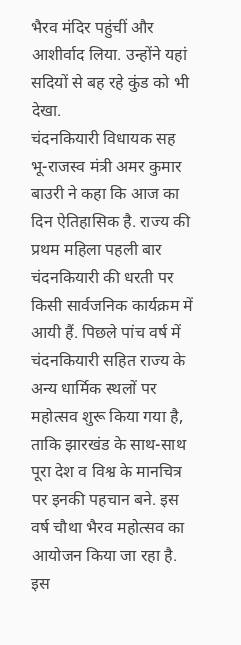भैरव मंदिर पहुंचीं और आशीर्वाद लिया. उन्होंने यहां सदियों से बह रहे कुंड को भी देखा.
चंदनकियारी विधायक सह भू-राजस्व मंत्री अमर कुमार बाउरी ने कहा कि आज का दिन ऐतिहासिक है. राज्य की प्रथम महिला पहली बार चंदनकियारी की धरती पर किसी सार्वजनिक कार्यक्रम में आयी हैं. पिछले पांच वर्ष में चंदनकियारी सहित राज्य के अन्य धार्मिक स्थलों पर महोत्सव शुरू किया गया है, ताकि झारखंड के साथ-साथ पूरा देश व विश्व के मानचित्र पर इनकी पहचान बने. इस वर्ष चौथा भैरव महोत्सव का आयोजन किया जा रहा है. इस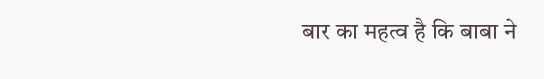बार का महत्व है कि बाबा ने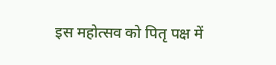इस महोत्सव को पितृ पक्ष में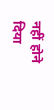नहीं होने दिया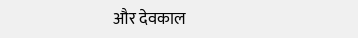और देवकाल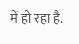में हो रहा है.